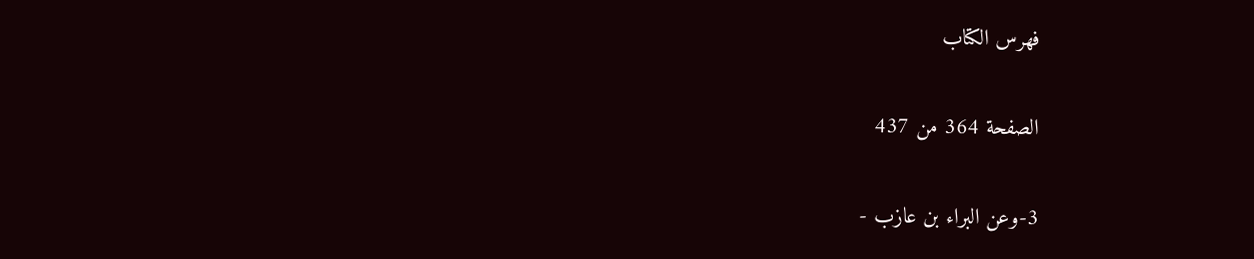فهرس الكتاب

الصفحة 364 من 437

3-وعن البراء بن عازب -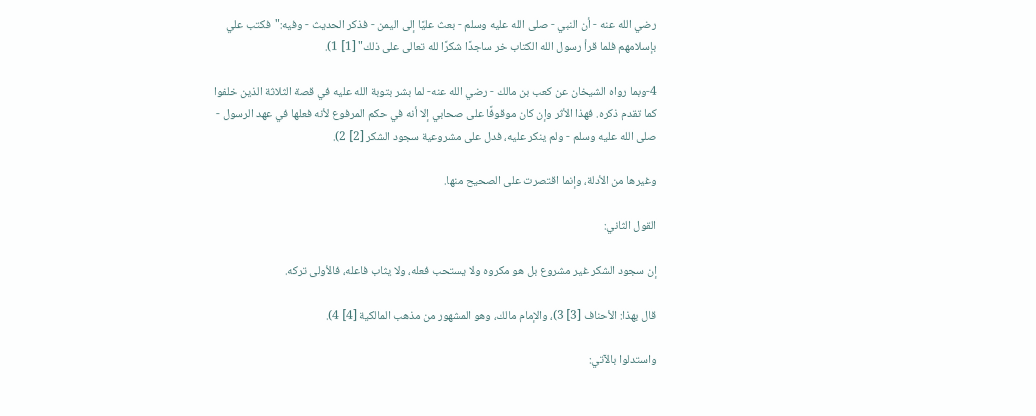رضي الله عنه - أن النبي - صلى الله عليه وسلم - بعث عليًا إلى اليمن - فذكر الحديث - وفيه:"فكتب علي بإسلامهم فلما قرأ رسول الله الكتاب خر ساجدًا شكرًا لله تعالى على ذلك" [1] 1).

4-وبما رواه الشيخان عن كعب بن مالك - رضي الله عنه- لما بشر بتوبة الله عليه في قصة الثلاثة الذين خلفوا كما تقدم ذكره. فهذا الأثر وإن كان موقوفًا على صحابي إلا أنه في حكم المرفوع لأنه فعلها في عهد الرسول - صلى الله عليه وسلم - ولم ينكر عليه، فدل على مشروعية سجود الشكر [2] 2).

وغيرها من الأدلة، وإنما اقتصرت على الصحيح منها.

القول الثاني:

إن سجود الشكر غير مشروع بل هو مكروه ولا يستحب فعله، ولا يثاب فاعله، فالأولى تركه.

قال بهذا: الأحناف [3] 3)، والإمام مالك، وهو المشهور من مذهب المالكية [4] 4).

واستدلوا بالآتي: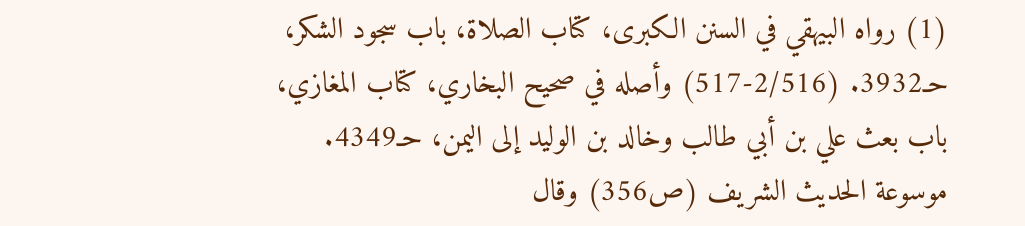(1) رواه البيهقي في السنن الكبرى، كتاب الصلاة، باب سجود الشكر، حـ3932. (2/516-517) وأصله في صحيح البخاري، كتاب المغازي، باب بعث علي بن أبي طالب وخالد بن الوليد إلى اليمن، حـ4349. موسوعة الحديث الشريف (ص356) وقال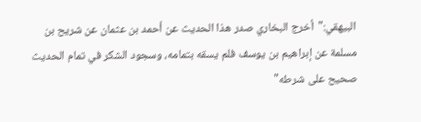البيهقي:"أخرج البخاري صدر هذا الحديث عن أحمد بن عثمان عن شريح بن مسلمة عن إبراهيم بن يوسف فلم يسقه بتمامه، وسجود الشكر في تمام الحديث صحيح على شرطه"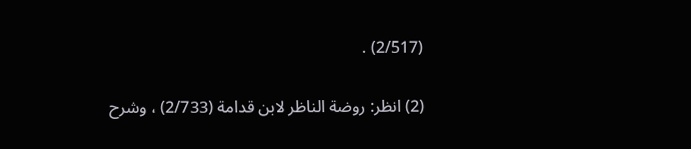(2/517) .

(2) انظر: روضة الناظر لابن قدامة (2/733) ، وشرح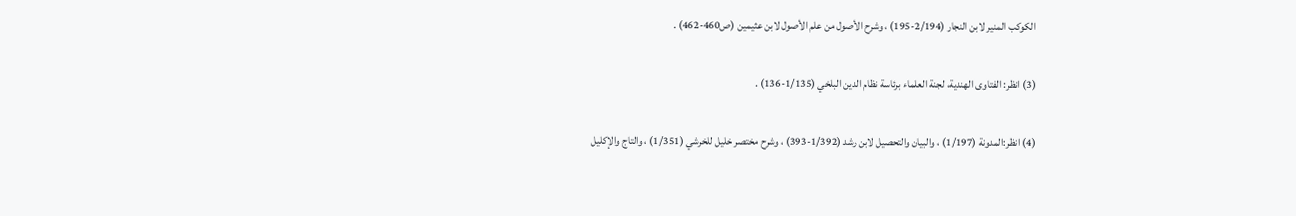الكوكب المنير لابن النجار (2/194-195) ، وشرح الأصول من علم الأصول لابن عثيمين (ص460-462) .

(3) انظر: الفتاوى الهندية، لجنة العلماء برئاسة نظام الدين البلخي (1/135-136) .

(4) انظر:المدونة (1/197) ، والبيان والتحصيل لابن رشد (1/392-393) ، وشرح مختصر خليل للخرشي (1/351) ، والتاج والإكليل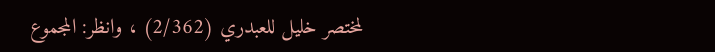لمختصر خليل للعبدري (2/362) ، وانظر: المجموع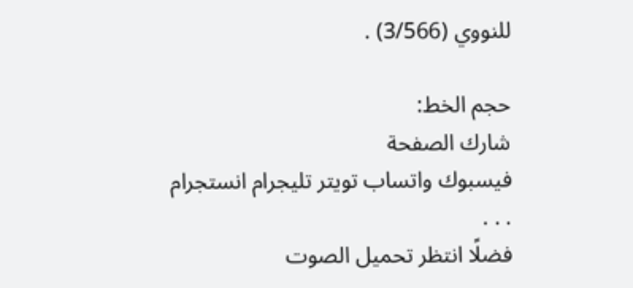للنووي (3/566) .

حجم الخط:
شارك الصفحة
فيسبوك واتساب تويتر تليجرام انستجرام
. . .
فضلًا انتظر تحميل الصوت